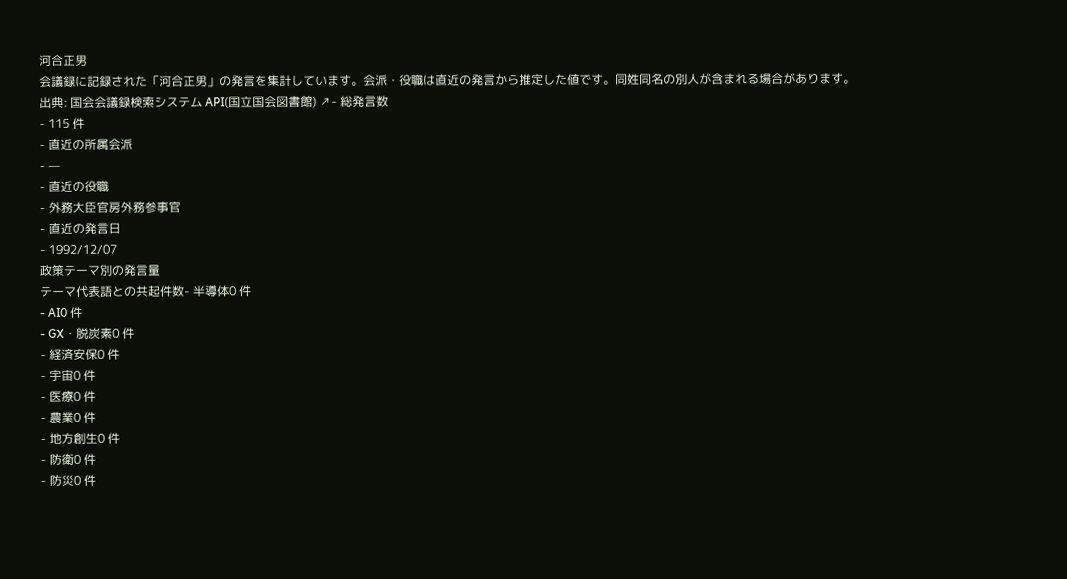河合正男
会議録に記録された「河合正男」の発言を集計しています。会派・役職は直近の発言から推定した値です。同姓同名の別人が含まれる場合があります。
出典: 国会会議録検索システム API(国立国会図書館) ↗- 総発言数
- 115 件
- 直近の所属会派
- —
- 直近の役職
- 外務大臣官房外務参事官
- 直近の発言日
- 1992/12/07
政策テーマ別の発言量
テーマ代表語との共起件数- 半導体0 件
- AI0 件
- GX・脱炭素0 件
- 経済安保0 件
- 宇宙0 件
- 医療0 件
- 農業0 件
- 地方創生0 件
- 防衛0 件
- 防災0 件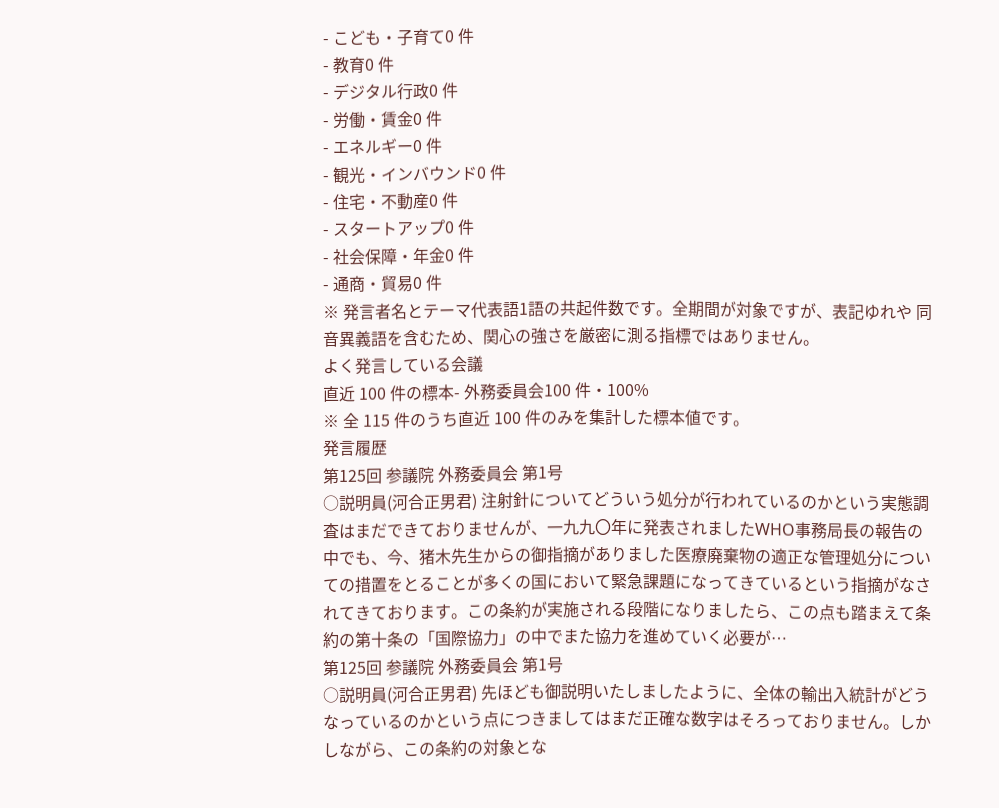- こども・子育て0 件
- 教育0 件
- デジタル行政0 件
- 労働・賃金0 件
- エネルギー0 件
- 観光・インバウンド0 件
- 住宅・不動産0 件
- スタートアップ0 件
- 社会保障・年金0 件
- 通商・貿易0 件
※ 発言者名とテーマ代表語1語の共起件数です。全期間が対象ですが、表記ゆれや 同音異義語を含むため、関心の強さを厳密に測る指標ではありません。
よく発言している会議
直近 100 件の標本- 外務委員会100 件・100%
※ 全 115 件のうち直近 100 件のみを集計した標本値です。
発言履歴
第125回 参議院 外務委員会 第1号
○説明員(河合正男君) 注射針についてどういう処分が行われているのかという実態調査はまだできておりませんが、一九九〇年に発表されましたWHO事務局長の報告の中でも、今、猪木先生からの御指摘がありました医療廃棄物の適正な管理処分についての措置をとることが多くの国において緊急課題になってきているという指摘がなされてきております。この条約が実施される段階になりましたら、この点も踏まえて条約の第十条の「国際協力」の中でまた協力を進めていく必要が…
第125回 参議院 外務委員会 第1号
○説明員(河合正男君) 先ほども御説明いたしましたように、全体の輸出入統計がどうなっているのかという点につきましてはまだ正確な数字はそろっておりません。しかしながら、この条約の対象とな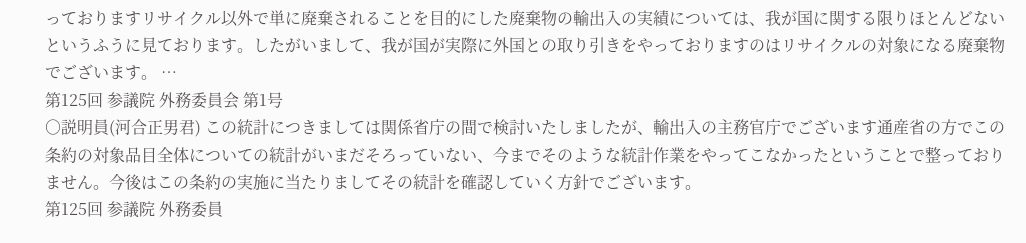っておりますリサイクル以外で単に廃棄されることを目的にした廃棄物の輸出入の実績については、我が国に関する限りほとんどないというふうに見ております。したがいまして、我が国が実際に外国との取り引きをやっておりますのはリサイクルの対象になる廃棄物でございます。 …
第125回 参議院 外務委員会 第1号
○説明員(河合正男君) この統計につきましては関係省庁の間で検討いたしましたが、輸出入の主務官庁でございます通産省の方でこの条約の対象品目全体についての統計がいまだそろっていない、今までそのような統計作業をやってこなかったということで整っておりません。今後はこの条約の実施に当たりましてその統計を確認していく方針でございます。
第125回 参議院 外務委員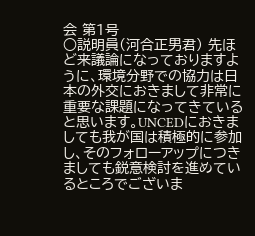会 第1号
○説明員(河合正男君) 先ほど来議論になっておりますように、環境分野での協力は日本の外交におきまして非常に重要な課題になってきていると思います。UNCEDにおきましても我が国は積極的に参加し、そのフォローアップにつきましても鋭意検討を進めているところでございま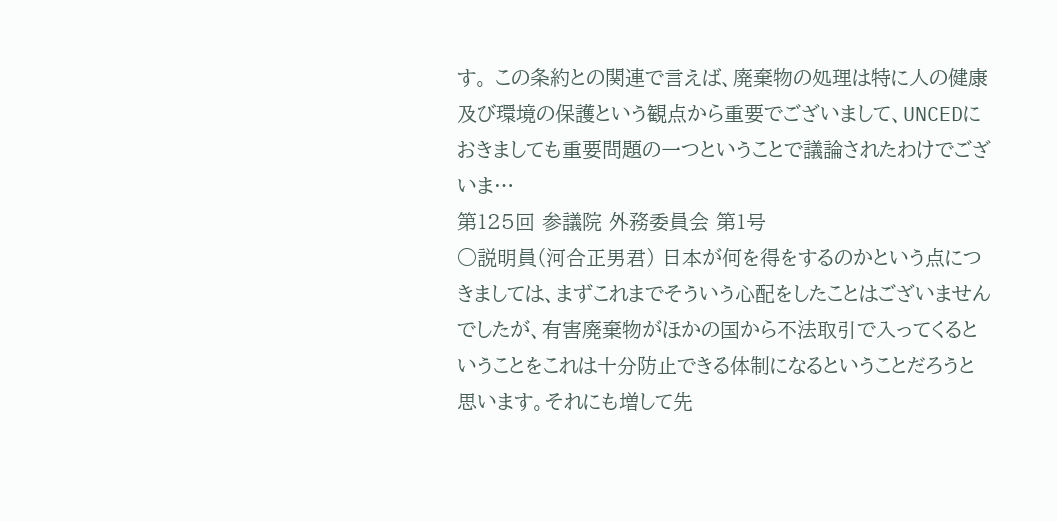す。 この条約との関連で言えば、廃棄物の処理は特に人の健康及び環境の保護という観点から重要でございまして、UNCEDにおきましても重要問題の一つということで議論されたわけでございま…
第125回 参議院 外務委員会 第1号
○説明員(河合正男君) 日本が何を得をするのかという点につきましては、まずこれまでそういう心配をしたことはございませんでしたが、有害廃棄物がほかの国から不法取引で入ってくるということをこれは十分防止できる体制になるということだろうと思います。それにも増して先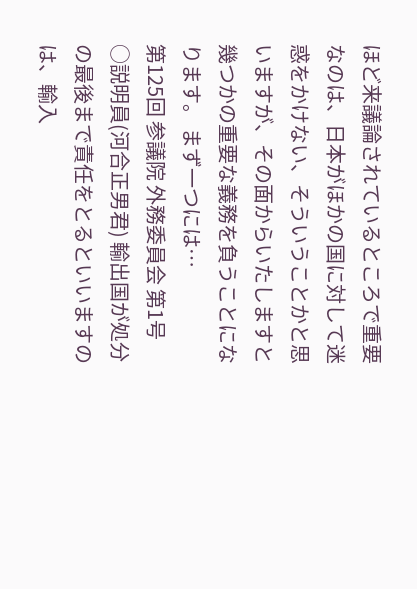ほど来議論されているところで重要なのは、日本がほかの国に対して迷惑をかけない、そういうことかと思いますが、その面からいたしますと幾つかの重要な義務を負うことになります。 まず一つには…
第125回 参議院 外務委員会 第1号
○説明員(河合正男君) 輸出国が処分の最後まで責任をとるといいますのは、輸入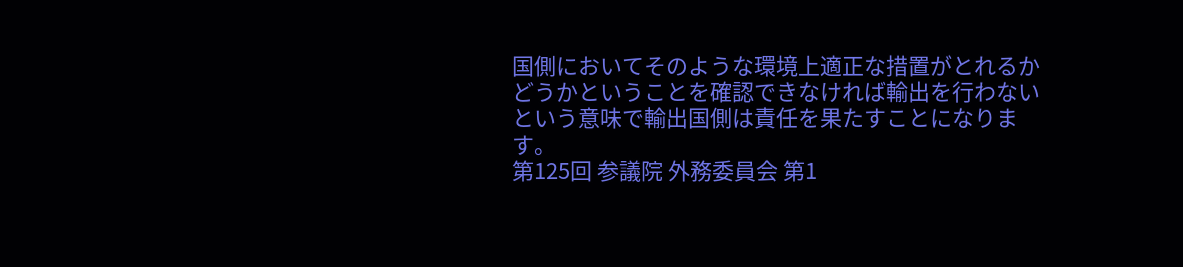国側においてそのような環境上適正な措置がとれるかどうかということを確認できなければ輸出を行わないという意味で輸出国側は責任を果たすことになります。
第125回 参議院 外務委員会 第1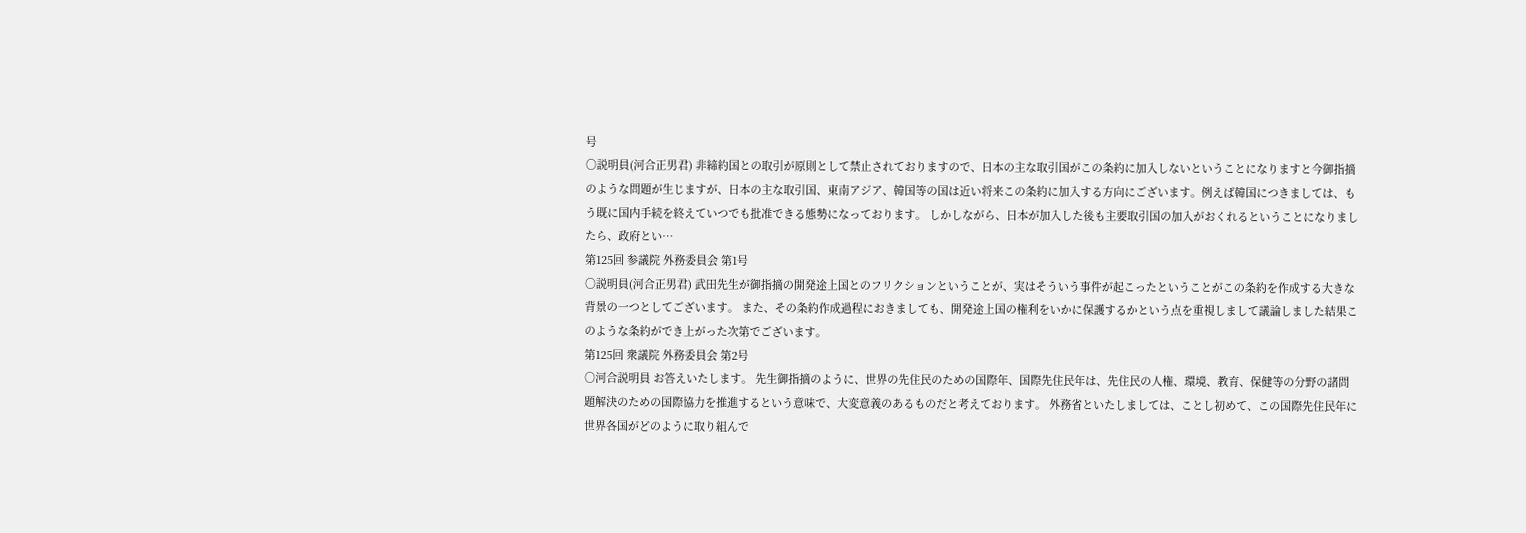号
○説明員(河合正男君) 非締約国との取引が原則として禁止されておりますので、日本の主な取引国がこの条約に加入しないということになりますと今御指摘のような問題が生じますが、日本の主な取引国、東南アジア、韓国等の国は近い将来この条約に加入する方向にございます。例えば韓国につきましては、もう既に国内手続を終えていつでも批准できる態勢になっております。 しかしながら、日本が加入した後も主要取引国の加入がおくれるということになりましたら、政府とい…
第125回 参議院 外務委員会 第1号
○説明員(河合正男君) 武田先生が御指摘の開発途上国とのフリクションということが、実はそういう事件が起こったということがこの条約を作成する大きな背景の一つとしてございます。 また、その条約作成過程におきましても、開発途上国の権利をいかに保護するかという点を重視しまして議論しました結果このような条約ができ上がった次第でございます。
第125回 衆議院 外務委員会 第2号
○河合説明員 お答えいたします。 先生御指摘のように、世界の先住民のための国際年、国際先住民年は、先住民の人権、環境、教育、保健等の分野の諸問題解決のための国際協力を推進するという意味で、大変意義のあるものだと考えております。 外務省といたしましては、ことし初めて、この国際先住民年に世界各国がどのように取り組んで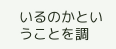いるのかということを調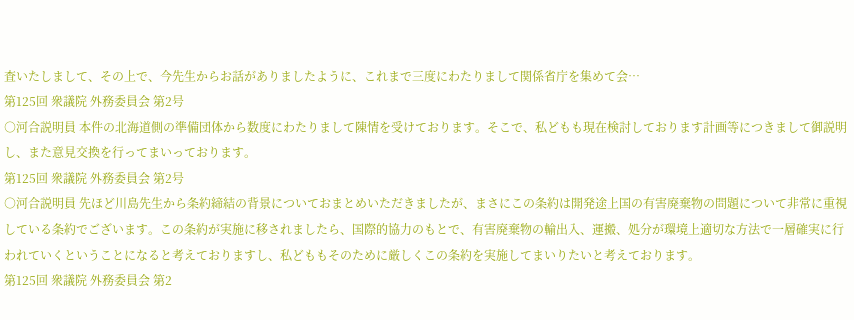査いたしまして、その上で、今先生からお話がありましたように、これまで三度にわたりまして関係省庁を集めて会…
第125回 衆議院 外務委員会 第2号
○河合説明員 本件の北海道側の準備団体から数度にわたりまして陳情を受けております。そこで、私どもも現在検討しております計画等につきまして御説明し、また意見交換を行ってまいっております。
第125回 衆議院 外務委員会 第2号
○河合説明員 先ほど川島先生から条約締結の背景についておまとめいただきましたが、まさにこの条約は開発途上国の有害廃棄物の問題について非常に重視している条約でございます。この条約が実施に移されましたら、国際的協力のもとで、有害廃棄物の輸出入、運搬、処分が環境上適切な方法で一層確実に行われていくということになると考えておりますし、私どももそのために厳しくこの条約を実施してまいりたいと考えております。
第125回 衆議院 外務委員会 第2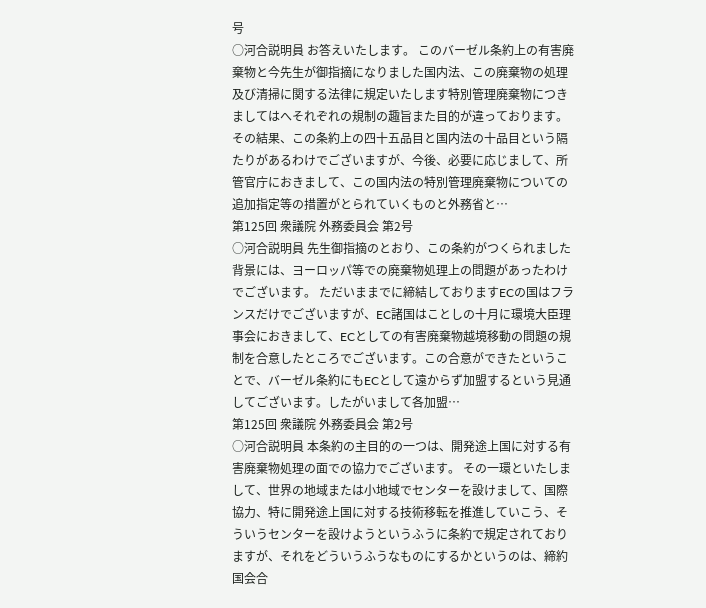号
○河合説明員 お答えいたします。 このバーゼル条約上の有害廃棄物と今先生が御指摘になりました国内法、この廃棄物の処理及び清掃に関する法律に規定いたします特別管理廃棄物につきましてはへそれぞれの規制の趣旨また目的が違っております。その結果、この条約上の四十五品目と国内法の十品目という隔たりがあるわけでございますが、今後、必要に応じまして、所管官庁におきまして、この国内法の特別管理廃棄物についての追加指定等の措置がとられていくものと外務省と…
第125回 衆議院 外務委員会 第2号
○河合説明員 先生御指摘のとおり、この条約がつくられました背景には、ヨーロッパ等での廃棄物処理上の問題があったわけでございます。 ただいままでに締結しておりますECの国はフランスだけでございますが、EC諸国はことしの十月に環境大臣理事会におきまして、ECとしての有害廃棄物越境移動の問題の規制を合意したところでございます。この合意ができたということで、バーゼル条約にもECとして遠からず加盟するという見通してございます。したがいまして各加盟…
第125回 衆議院 外務委員会 第2号
○河合説明員 本条約の主目的の一つは、開発途上国に対する有害廃棄物処理の面での協力でございます。 その一環といたしまして、世界の地域または小地域でセンターを設けまして、国際協力、特に開発途上国に対する技術移転を推進していこう、そういうセンターを設けようというふうに条約で規定されておりますが、それをどういうふうなものにするかというのは、締約国会合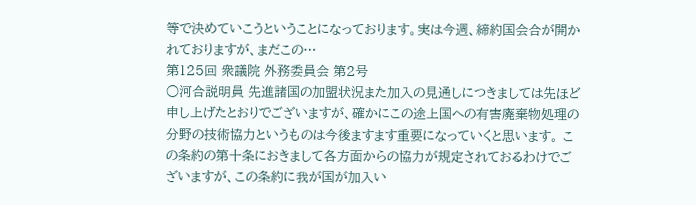等で決めていこうということになっております。実は今週、締約国会合が開かれておりますが、まだこの…
第125回 衆議院 外務委員会 第2号
○河合説明員 先進諸国の加盟状況また加入の見通しにつきましては先ほど申し上げたとおりでございますが、確かにこの途上国への有害廃棄物処理の分野の技術協力というものは今後ますます重要になっていくと思います。 この条約の第十条におきまして各方面からの協力が規定されておるわけでございますが、この条約に我が国が加入い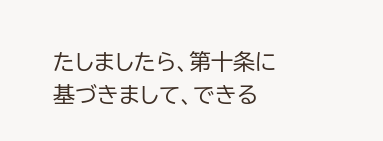たしましたら、第十条に基づきまして、できる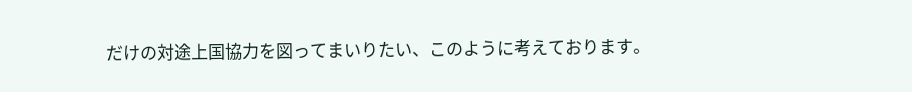だけの対途上国協力を図ってまいりたい、このように考えております。